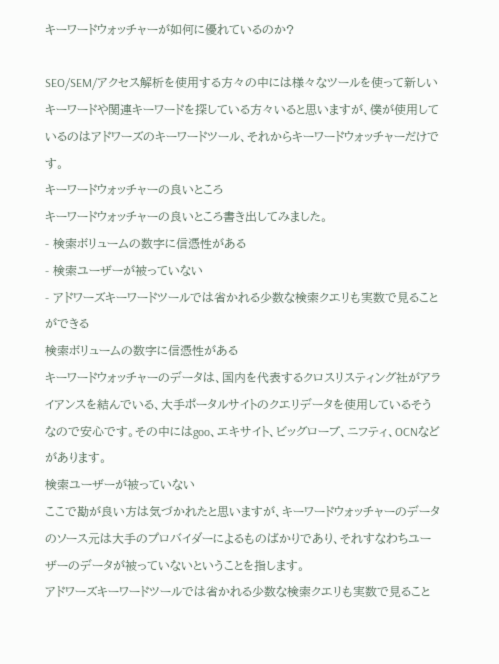キーワードウォッチャーが如何に優れているのか?

SEO/SEM/アクセス解析を使用する方々の中には様々なツールを使って新しいキーワードや関連キーワードを探している方々いると思いますが、僕が使用しているのはアドワーズのキーワードツール、それからキーワードウォッチャーだけです。
キーワードウォッチャーの良いところ
キーワードウォッチャーの良いところ書き出してみました。
- 検索ボリュームの数字に信憑性がある
- 検索ユーザーが被っていない
- アドワーズキーワードツールでは省かれる少数な検索クエリも実数で見ることができる
検索ボリュームの数字に信憑性がある
キーワードウォッチャーのデータは、国内を代表するクロスリスティング社がアライアンスを結んでいる、大手ポータルサイトのクエリデータを使用しているそうなので安心です。その中にはgoo、エキサイト、ビッグローブ、ニフティ、OCNなどがあります。
検索ユーザーが被っていない
ここで勘が良い方は気づかれたと思いますが、キーワードウォッチャーのデータのソース元は大手のプロバイダーによるものばかりであり、それすなわちユーザーのデータが被っていないということを指します。
アドワーズキーワードツールでは省かれる少数な検索クエリも実数で見ること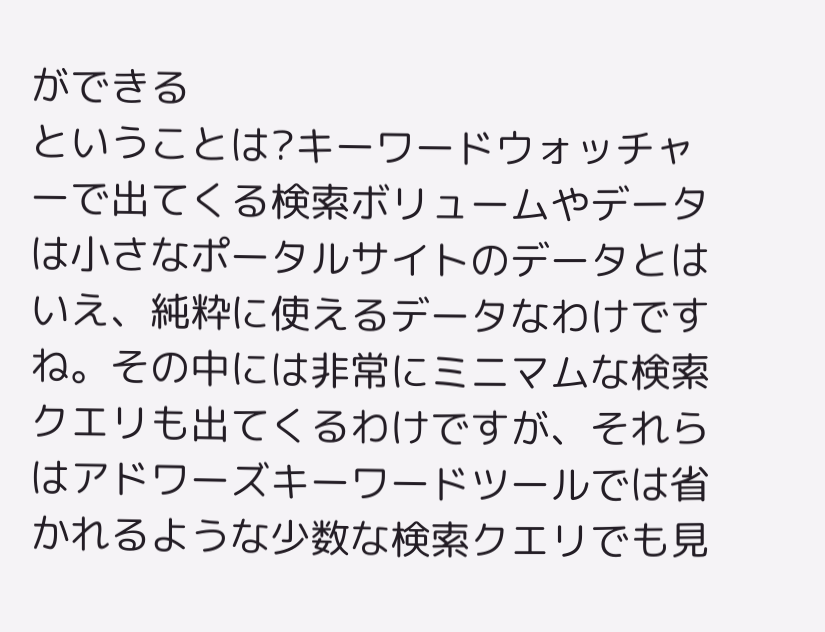ができる
ということは?キーワードウォッチャーで出てくる検索ボリュームやデータは小さなポータルサイトのデータとはいえ、純粋に使えるデータなわけですね。その中には非常にミニマムな検索クエリも出てくるわけですが、それらはアドワーズキーワードツールでは省かれるような少数な検索クエリでも見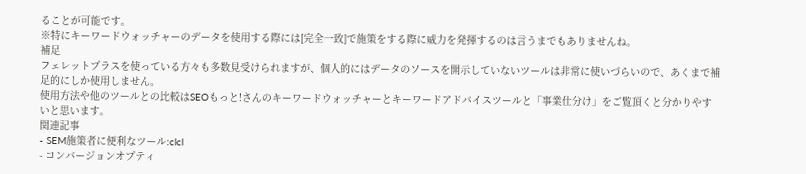ることが可能です。
※特にキーワードウォッチャーのデータを使用する際には[完全一致]で施策をする際に威力を発揮するのは言うまでもありませんね。
補足
フェレットプラスを使っている方々も多数見受けられますが、個人的にはデータのソースを開示していないツールは非常に使いづらいので、あくまで補足的にしか使用しません。
使用方法や他のツールとの比較はSEOもっと!さんのキーワードウォッチャーとキーワードアドバイスツールと「事業仕分け」をご覧頂くと分かりやすいと思います。
関連記事
- SEM施策者に便利なツール:clcl
- コンバージョンオプティ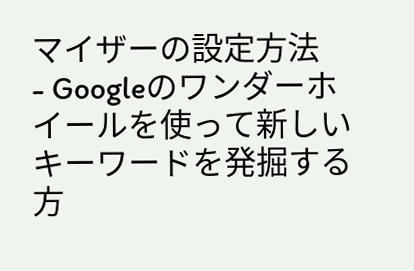マイザーの設定方法
- Googleのワンダーホイールを使って新しいキーワードを発掘する方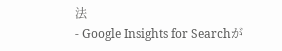法
- Google Insights for Searchが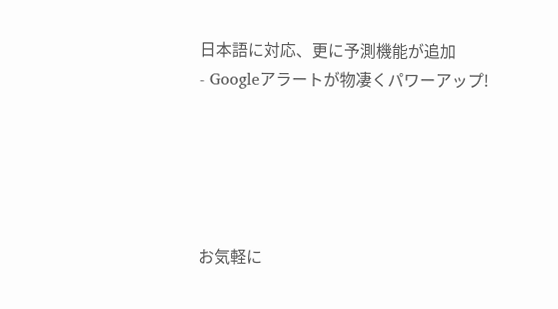日本語に対応、更に予測機能が追加
- Googleアラートが物凄くパワーアップ!





お気軽に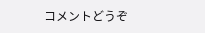コメントどうぞ